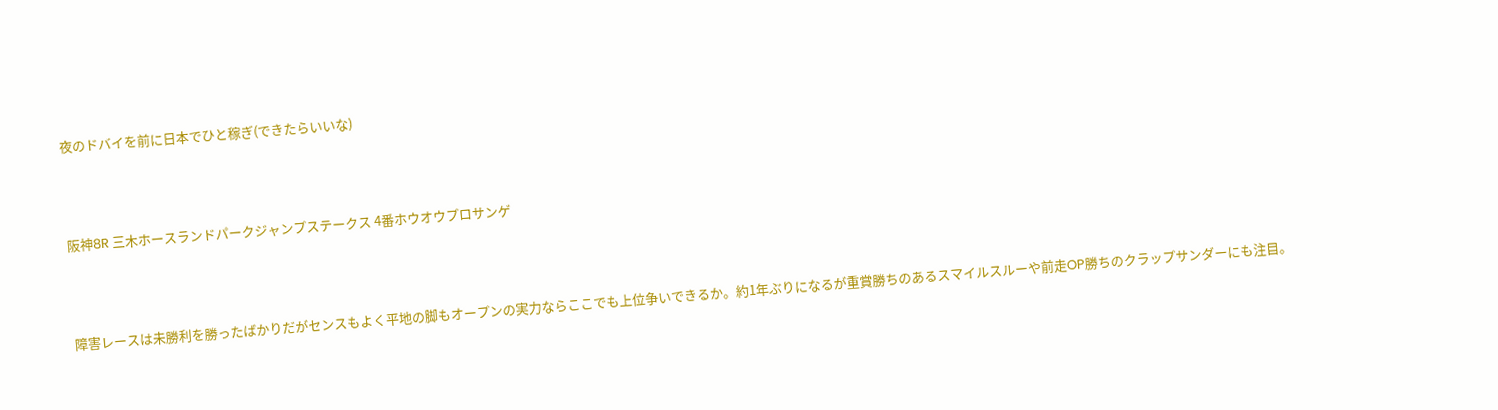夜のドバイを前に日本でひと稼ぎ(できたらいいな)



阪神8R 三木ホースランドパークジャンプステークス 4番ホウオウプロサンゲ



障害レースは未勝利を勝ったばかりだがセンスもよく平地の脚もオープンの実力ならここでも上位争いできるか。約1年ぶりになるが重賞勝ちのあるスマイルスルーや前走OP勝ちのクラップサンダーにも注目。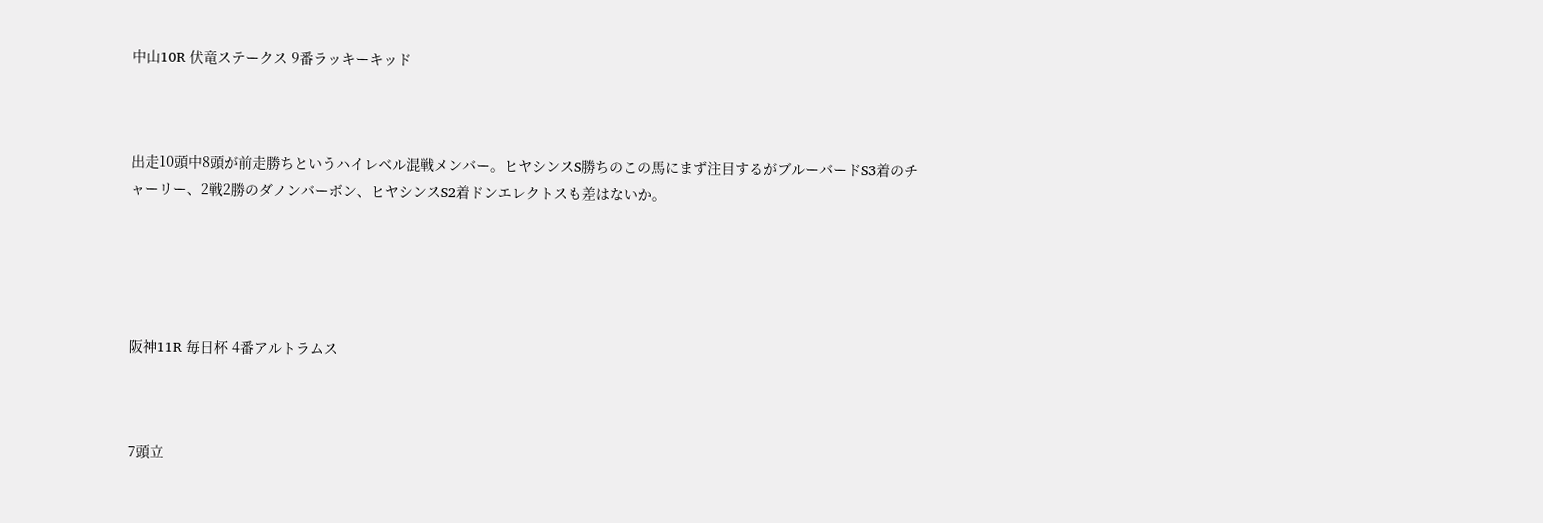中山10R 伏竜ステークス 9番ラッキーキッド



出走10頭中8頭が前走勝ちというハイレベル混戦メンバー。ヒヤシンスS勝ちのこの馬にまず注目するがブルーバードS3着のチャーリー、2戦2勝のダノンバーボン、ヒヤシンスS2着ドンエレクトスも差はないか。





阪神11R 毎日杯 4番アルトラムス



7頭立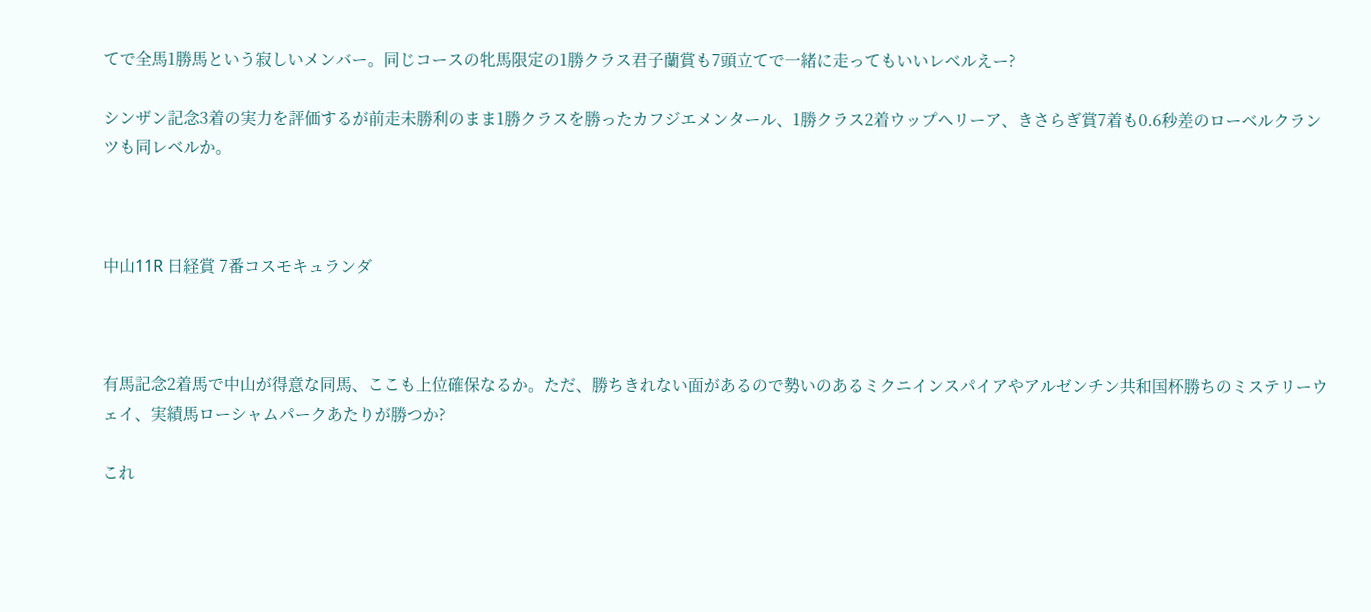てで全馬1勝馬という寂しいメンバー。同じコースの牝馬限定の1勝クラス君子蘭賞も7頭立てで一緒に走ってもいいレベルえー?

シンザン記念3着の実力を評価するが前走未勝利のまま1勝クラスを勝ったカフジエメンタール、1勝クラス2着ウップヘリーア、きさらぎ賞7着も0.6秒差のローベルクランツも同レベルか。



中山11R 日経賞 7番コスモキュランダ



有馬記念2着馬で中山が得意な同馬、ここも上位確保なるか。ただ、勝ちきれない面があるので勢いのあるミクニインスパイアやアルゼンチン共和国杯勝ちのミステリーウェイ、実績馬ローシャムパークあたりが勝つか?

これ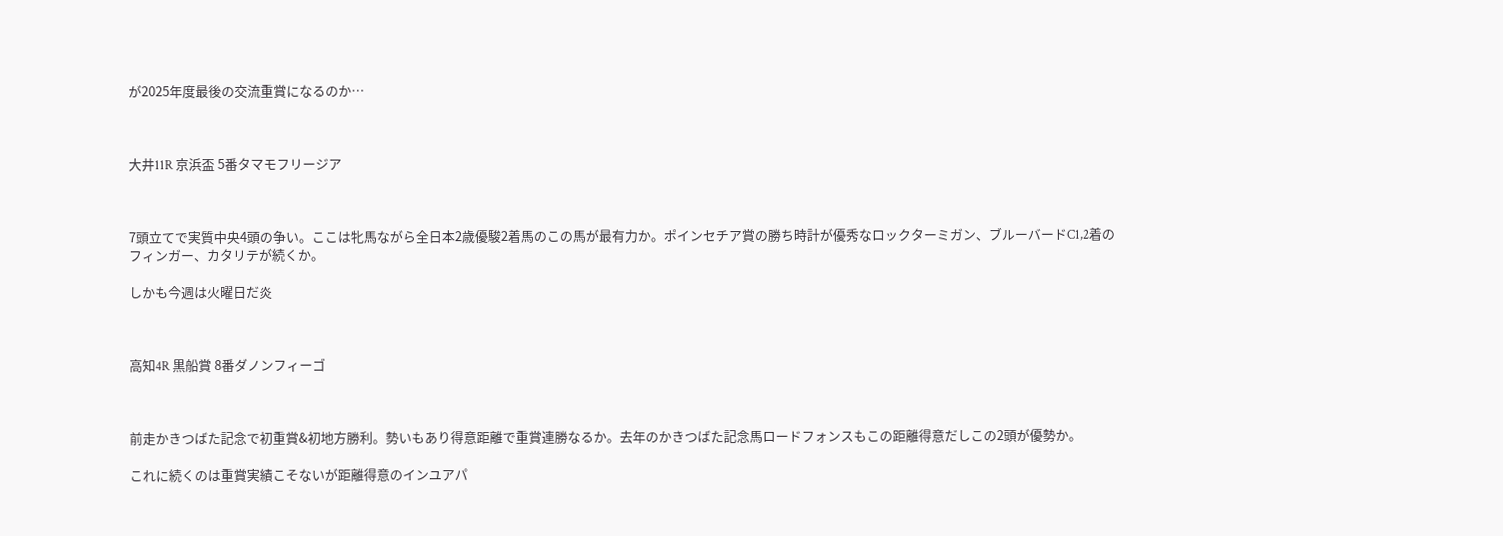が2025年度最後の交流重賞になるのか…



大井11R 京浜盃 5番タマモフリージア



7頭立てで実質中央4頭の争い。ここは牝馬ながら全日本2歳優駿2着馬のこの馬が最有力か。ポインセチア賞の勝ち時計が優秀なロックターミガン、ブルーバードC1,2着のフィンガー、カタリテが続くか。

しかも今週は火曜日だ炎



高知4R 黒船賞 8番ダノンフィーゴ



前走かきつばた記念で初重賞&初地方勝利。勢いもあり得意距離で重賞連勝なるか。去年のかきつばた記念馬ロードフォンスもこの距離得意だしこの2頭が優勢か。

これに続くのは重賞実績こそないが距離得意のインユアパ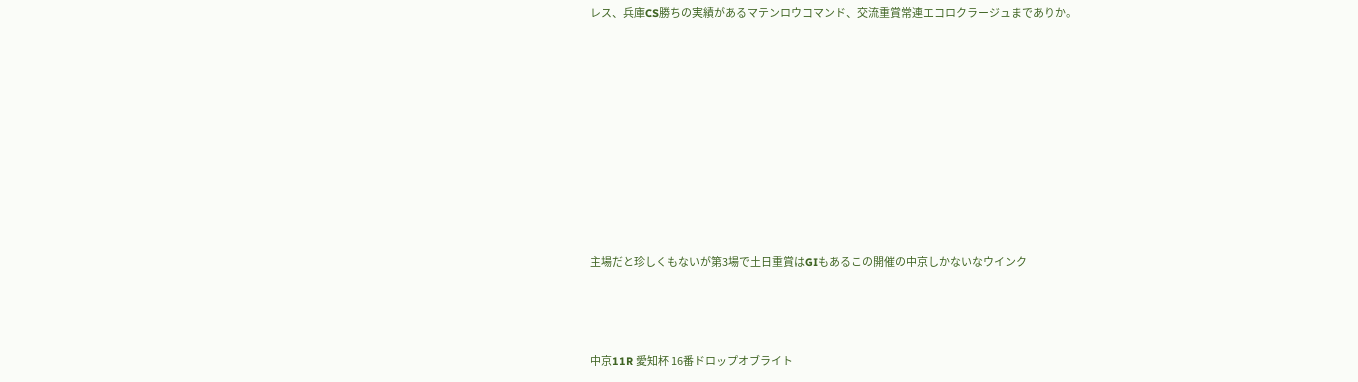レス、兵庫CS勝ちの実績があるマテンロウコマンド、交流重賞常連エコロクラージュまでありか。









主場だと珍しくもないが第3場で土日重賞はGIもあるこの開催の中京しかないなウインク



中京11R 愛知杯 16番ドロップオブライト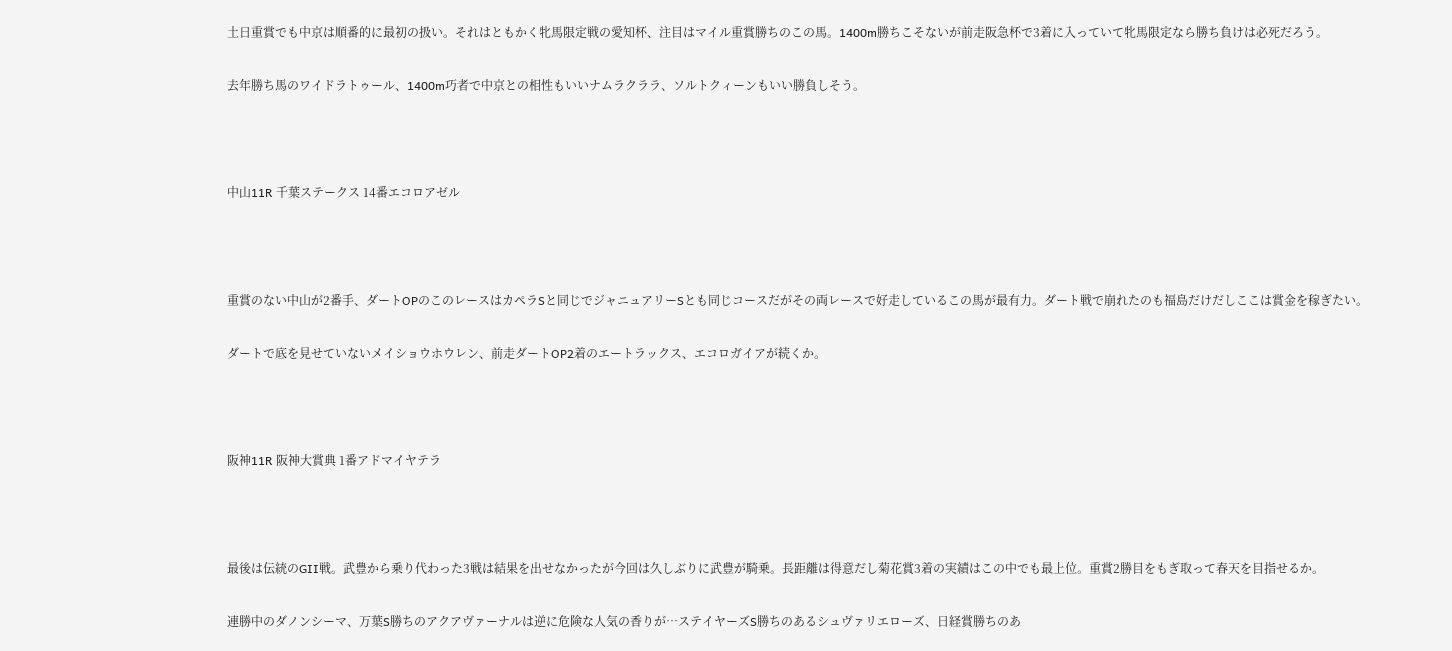土日重賞でも中京は順番的に最初の扱い。それはともかく牝馬限定戦の愛知杯、注目はマイル重賞勝ちのこの馬。1400m勝ちこそないが前走阪急杯で3着に入っていて牝馬限定なら勝ち負けは必死だろう。

去年勝ち馬のワイドラトゥール、1400m巧者で中京との相性もいいナムラクララ、ソルトクィーンもいい勝負しそう。



中山11R 千葉ステークス 14番エコロアゼル



重賞のない中山が2番手、ダートOPのこのレースはカペラSと同じでジャニュアリーSとも同じコースだがその両レースで好走しているこの馬が最有力。ダート戦で崩れたのも福島だけだしここは賞金を稼ぎたい。

ダートで底を見せていないメイショウホウレン、前走ダートOP2着のエートラックス、エコロガイアが続くか。



阪神11R 阪神大賞典 1番アドマイヤテラ



最後は伝統のGII戦。武豊から乗り代わった3戦は結果を出せなかったが今回は久しぶりに武豊が騎乗。長距離は得意だし菊花賞3着の実績はこの中でも最上位。重賞2勝目をもぎ取って春天を目指せるか。

連勝中のダノンシーマ、万葉S勝ちのアクアヴァーナルは逆に危険な人気の香りが…ステイヤーズS勝ちのあるシュヴァリエローズ、日経賞勝ちのあ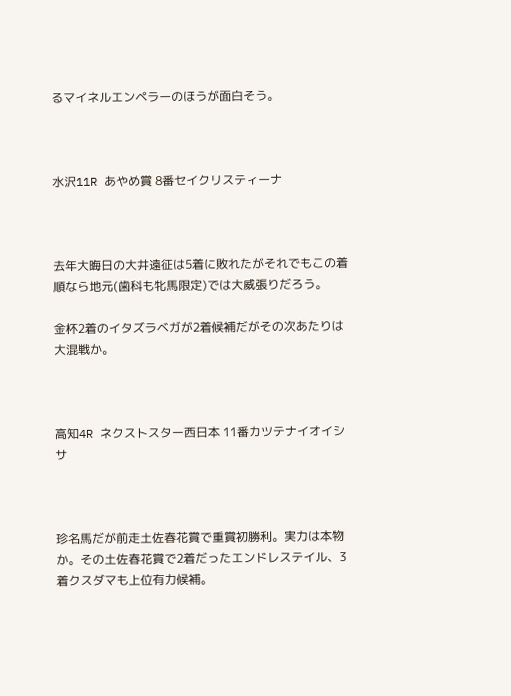るマイネルエンペラーのほうが面白そう。



水沢11R あやめ賞 8番セイクリスティーナ



去年大晦日の大井遠征は5着に敗れたがそれでもこの着順なら地元(歯科も牝馬限定)では大威張りだろう。

金杯2着のイタズラベガが2着候補だがその次あたりは大混戦か。



高知4R ネクストスター西日本 11番カツテナイオイシサ



珍名馬だが前走土佐春花賞で重賞初勝利。実力は本物か。その土佐春花賞で2着だったエンドレステイル、3着クスダマも上位有力候補。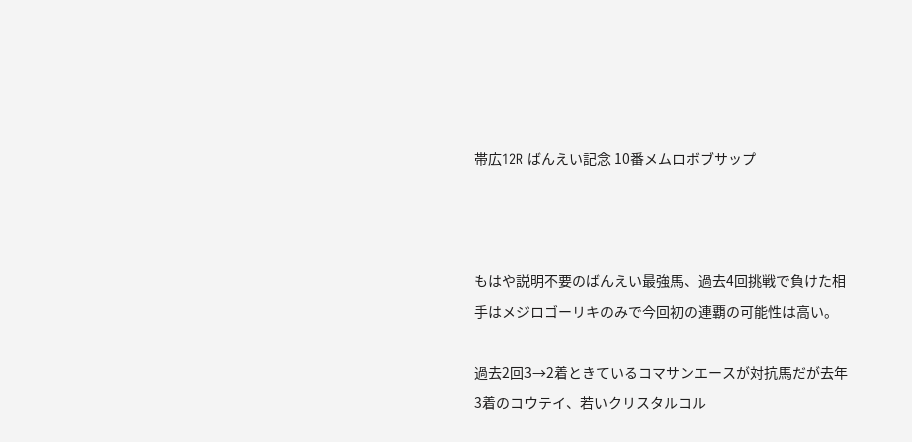帯広12R ばんえい記念 10番メムロボブサップ



もはや説明不要のばんえい最強馬、過去4回挑戦で負けた相手はメジロゴーリキのみで今回初の連覇の可能性は高い。

過去2回3→2着ときているコマサンエースが対抗馬だが去年3着のコウテイ、若いクリスタルコル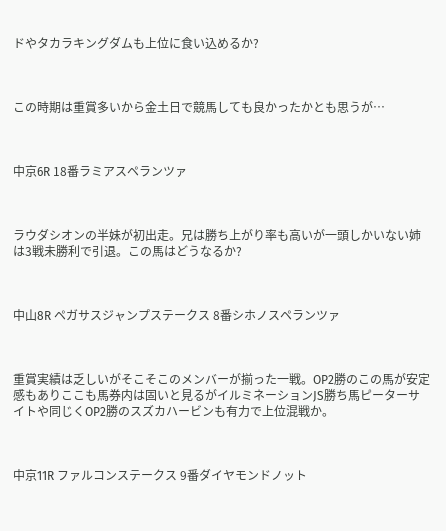ドやタカラキングダムも上位に食い込めるか?



この時期は重賞多いから金土日で競馬しても良かったかとも思うが…



中京6R 18番ラミアスペランツァ



ラウダシオンの半妹が初出走。兄は勝ち上がり率も高いが一頭しかいない姉は3戦未勝利で引退。この馬はどうなるか?



中山8R ペガサスジャンプステークス 8番シホノスペランツァ



重賞実績は乏しいがそこそこのメンバーが揃った一戦。OP2勝のこの馬が安定感もありここも馬券内は固いと見るがイルミネーションJS勝ち馬ピーターサイトや同じくOP2勝のスズカハービンも有力で上位混戦か。



中京11R ファルコンステークス 9番ダイヤモンドノット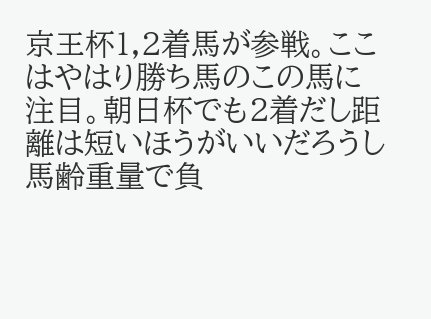京王杯1,2着馬が参戦。ここはやはり勝ち馬のこの馬に注目。朝日杯でも2着だし距離は短いほうがいいだろうし馬齢重量で負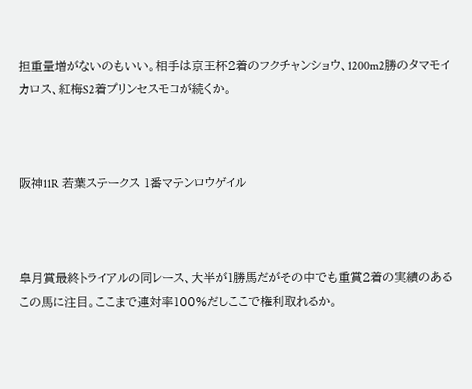担重量増がないのもいい。相手は京王杯2着のフクチャンショウ、1200m2勝のタマモイカロス、紅梅S2着プリンセスモコが続くか。



阪神11R 若葉ステークス 1番マテンロウゲイル



皐月賞最終トライアルの同レース、大半が1勝馬だがその中でも重賞2着の実績のあるこの馬に注目。ここまで連対率100%だしここで権利取れるか。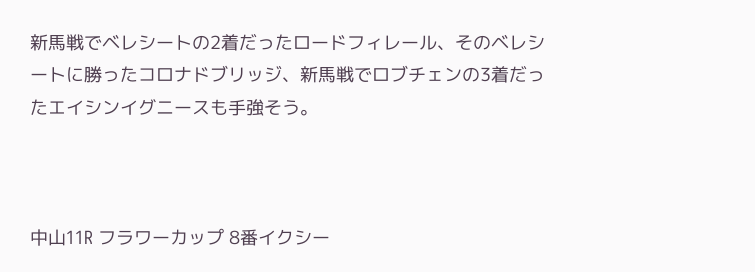新馬戦でベレシートの2着だったロードフィレール、そのベレシートに勝ったコロナドブリッジ、新馬戦でロブチェンの3着だったエイシンイグニースも手強そう。



中山11R フラワーカップ 8番イクシー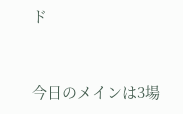ド



今日のメインは3場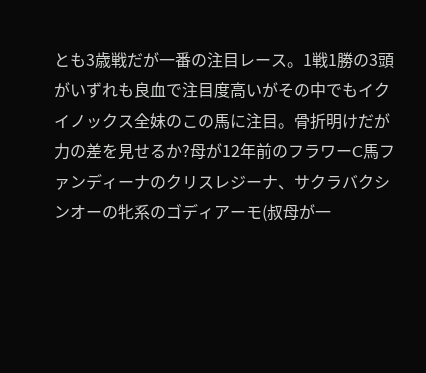とも3歳戦だが一番の注目レース。1戦1勝の3頭がいずれも良血で注目度高いがその中でもイクイノックス全妹のこの馬に注目。骨折明けだが力の差を見せるか?母が12年前のフラワーC馬ファンディーナのクリスレジーナ、サクラバクシンオーの牝系のゴディアーモ(叔母が一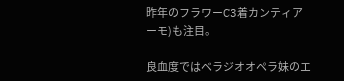昨年のフラワーC3着カンティアーモ)も注目。

良血度ではベラジオオペラ妹のエ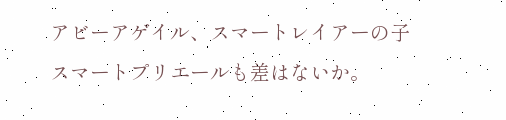アビーアゲイル、スマートレイアーの子スマートプリエールも差はないか。